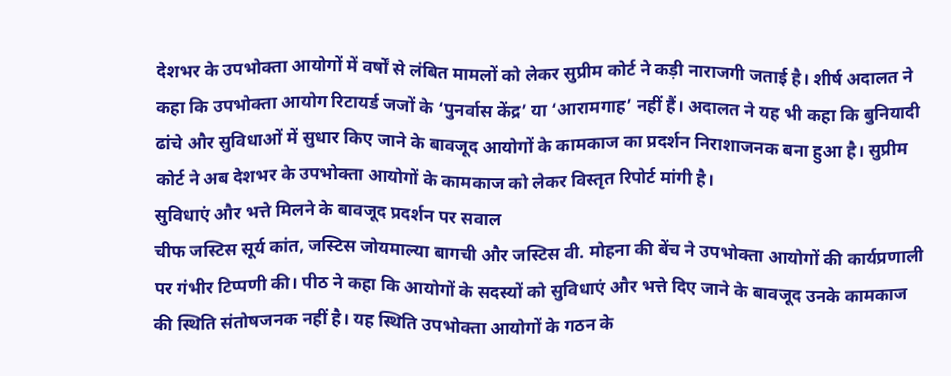देशभर के उपभोक्ता आयोगों में वर्षों से लंबित मामलों को लेकर सुप्रीम कोर्ट ने कड़ी नाराजगी जताई है। शीर्ष अदालत ने कहा कि उपभोक्ता आयोग रिटायर्ड जजों के ‘पुनर्वास केंद्र’ या ‘आरामगाह’ नहीं हैं। अदालत ने यह भी कहा कि बुनियादी ढांचे और सुविधाओं में सुधार किए जाने के बावजूद आयोगों के कामकाज का प्रदर्शन निराशाजनक बना हुआ है। सुप्रीम कोर्ट ने अब देशभर के उपभोक्ता आयोगों के कामकाज को लेकर विस्तृत रिपोर्ट मांगी है।
सुविधाएं और भत्ते मिलने के बावजूद प्रदर्शन पर सवाल
चीफ जस्टिस सूर्य कांत, जस्टिस जोयमाल्या बागची और जस्टिस वी. मोहना की बेंच ने उपभोक्ता आयोगों की कार्यप्रणाली पर गंभीर टिप्पणी की। पीठ ने कहा कि आयोगों के सदस्यों को सुविधाएं और भत्ते दिए जाने के बावजूद उनके कामकाज की स्थिति संतोषजनक नहीं है। यह स्थिति उपभोक्ता आयोगों के गठन के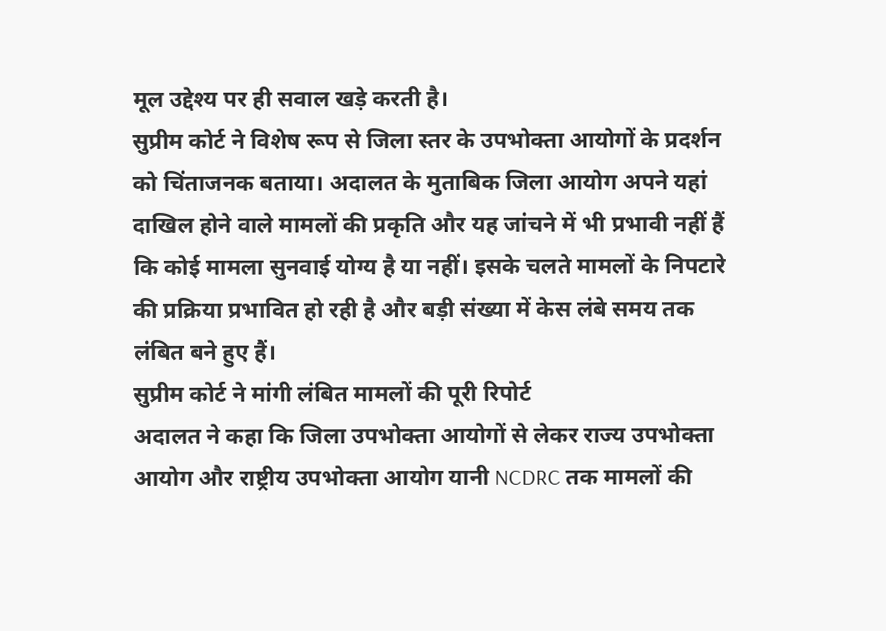मूल उद्देश्य पर ही सवाल खड़े करती है।
सुप्रीम कोर्ट ने विशेष रूप से जिला स्तर के उपभोक्ता आयोगों के प्रदर्शन को चिंताजनक बताया। अदालत के मुताबिक जिला आयोग अपने यहां दाखिल होने वाले मामलों की प्रकृति और यह जांचने में भी प्रभावी नहीं हैं कि कोई मामला सुनवाई योग्य है या नहीं। इसके चलते मामलों के निपटारे की प्रक्रिया प्रभावित हो रही है और बड़ी संख्या में केस लंबे समय तक लंबित बने हुए हैं।
सुप्रीम कोर्ट ने मांगी लंबित मामलों की पूरी रिपोर्ट
अदालत ने कहा कि जिला उपभोक्ता आयोगों से लेकर राज्य उपभोक्ता आयोग और राष्ट्रीय उपभोक्ता आयोग यानी NCDRC तक मामलों की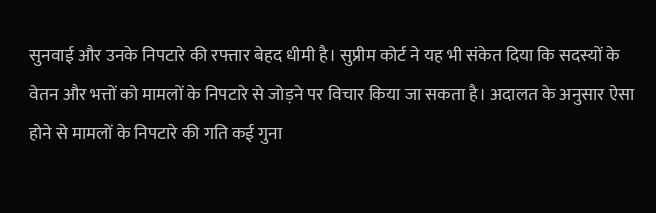सुनवाई और उनके निपटारे की रफ्तार बेहद धीमी है। सुप्रीम कोर्ट ने यह भी संकेत दिया कि सदस्यों के वेतन और भत्तों को मामलों के निपटारे से जोड़ने पर विचार किया जा सकता है। अदालत के अनुसार ऐसा होने से मामलों के निपटारे की गति कई गुना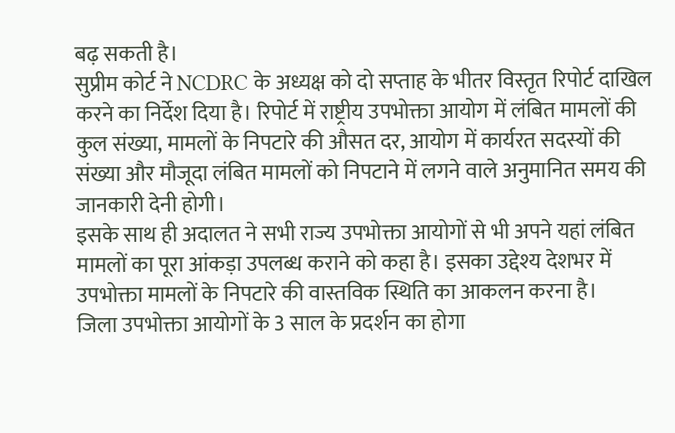बढ़ सकती है।
सुप्रीम कोर्ट ने NCDRC के अध्यक्ष को दो सप्ताह के भीतर विस्तृत रिपोर्ट दाखिल करने का निर्देश दिया है। रिपोर्ट में राष्ट्रीय उपभोक्ता आयोग में लंबित मामलों की कुल संख्या, मामलों के निपटारे की औसत दर, आयोग में कार्यरत सदस्यों की संख्या और मौजूदा लंबित मामलों को निपटाने में लगने वाले अनुमानित समय की जानकारी देनी होगी।
इसके साथ ही अदालत ने सभी राज्य उपभोक्ता आयोगों से भी अपने यहां लंबित मामलों का पूरा आंकड़ा उपलब्ध कराने को कहा है। इसका उद्देश्य देशभर में उपभोक्ता मामलों के निपटारे की वास्तविक स्थिति का आकलन करना है।
जिला उपभोक्ता आयोगों के 3 साल के प्रदर्शन का होगा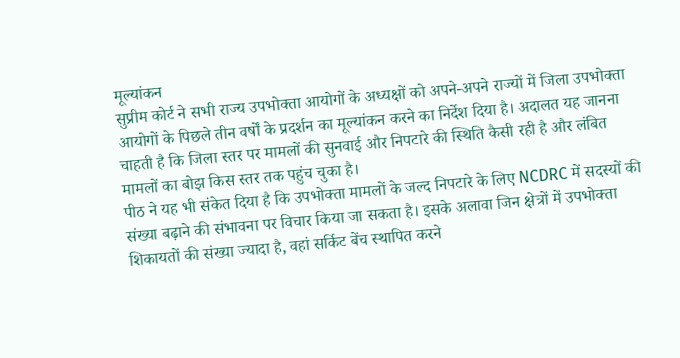मूल्यांकन
सुप्रीम कोर्ट ने सभी राज्य उपभोक्ता आयोगों के अध्यक्षों को अपने-अपने राज्यों में जिला उपभोक्ता आयोगों के पिछले तीन वर्षों के प्रदर्शन का मूल्यांकन करने का निर्देश दिया है। अदालत यह जानना चाहती है कि जिला स्तर पर मामलों की सुनवाई और निपटारे की स्थिति कैसी रही है और लंबित मामलों का बोझ किस स्तर तक पहुंच चुका है।
पीठ ने यह भी संकेत दिया है कि उपभोक्ता मामलों के जल्द निपटारे के लिए NCDRC में सदस्यों की संख्या बढ़ाने की संभावना पर विचार किया जा सकता है। इसके अलावा जिन क्षेत्रों में उपभोक्ता शिकायतों की संख्या ज्यादा है, वहां सर्किट बेंच स्थापित करने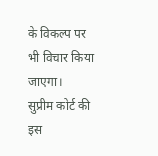के विकल्प पर भी विचार किया जाएगा।
सुप्रीम कोर्ट की इस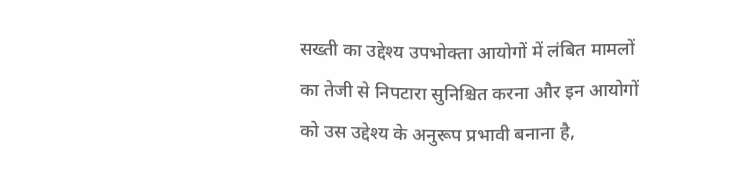सख्ती का उद्देश्य उपभोक्ता आयोगों में लंबित मामलों का तेजी से निपटारा सुनिश्चित करना और इन आयोगों को उस उद्देश्य के अनुरूप प्रभावी बनाना है,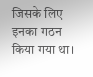जिसके लिए इनका गठन किया गया था।